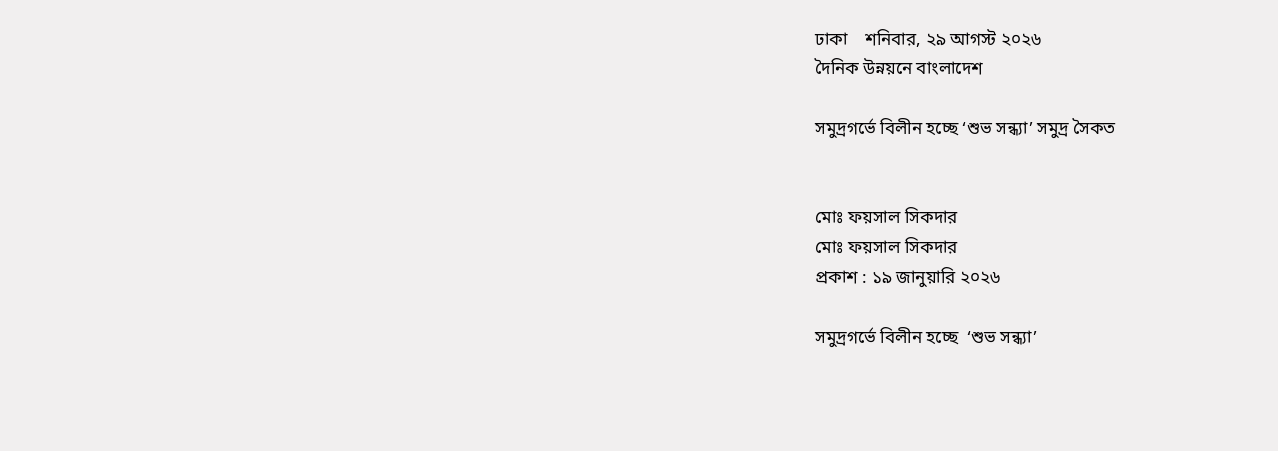ঢাকা    শনিবার, ২৯ আগস্ট ২০২৬
দৈনিক উন্নয়নে বাংলাদেশ

সমুদ্রগর্ভে বিলীন হচ্ছে ‘শুভ সন্ধ্যা’ সমুদ্র সৈকত


মোঃ ফয়সাল সিকদার
মোঃ ফয়সাল সিকদার
প্রকাশ : ১৯ জানুয়ারি ২০২৬

সমুদ্রগর্ভে বিলীন হচ্ছে  ‘শুভ সন্ধ্যা’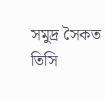সমুদ্র সৈকত
তিসি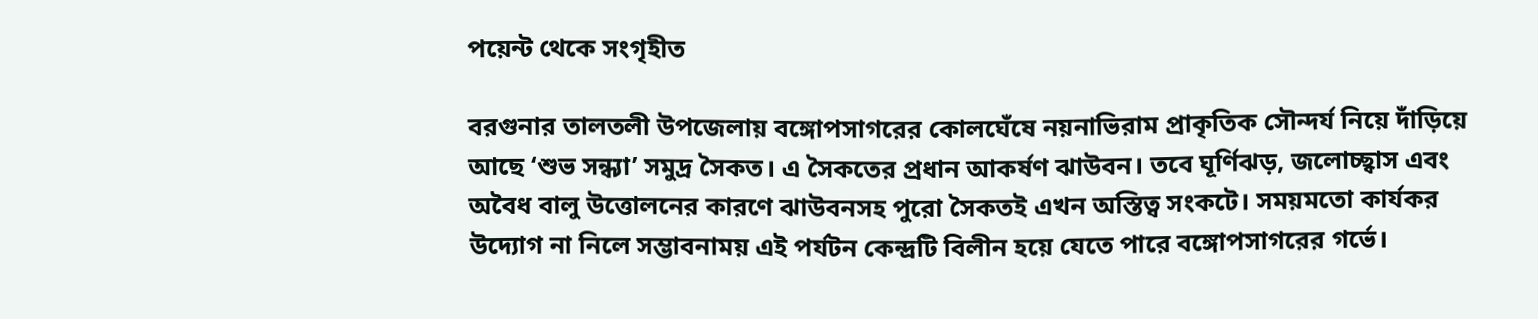পয়েন্ট থেকে সংগৃহীত

বরগুনার তালতলী উপজেলায় বঙ্গোপসাগরের কোলঘেঁষে নয়নাভিরাম প্রাকৃতিক সৌন্দর্য নিয়ে দাঁড়িয়ে আছে ‘শুভ সন্ধ্যা’ সমুদ্র সৈকত। এ সৈকতের প্রধান আকর্ষণ ঝাউবন। তবে ঘূর্ণিঝড়, জলোচ্ছ্বাস এবং অবৈধ বালু উত্তোলনের কারণে ঝাউবনসহ পুরো সৈকতই এখন অস্তিত্ব সংকটে। সময়মতো কার্যকর উদ্যোগ না নিলে সম্ভাবনাময় এই পর্যটন কেন্দ্রটি বিলীন হয়ে যেতে পারে বঙ্গোপসাগরের গর্ভে।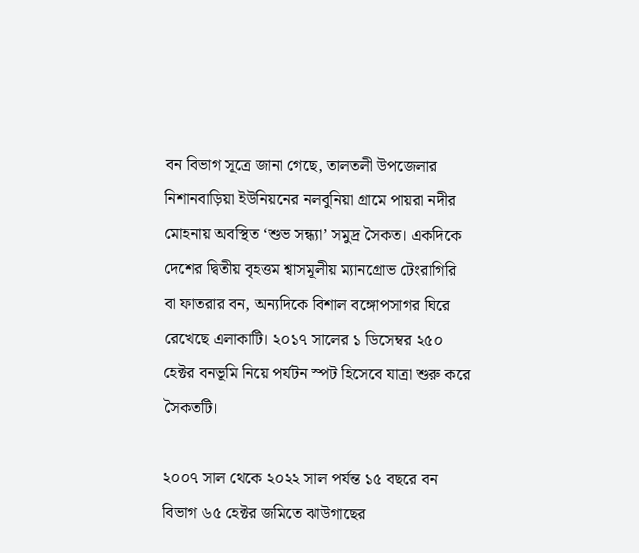বন বিভাগ সূত্রে জানা গেছে, তালতলী উপজেলার নিশানবাড়িয়া ইউনিয়নের নলবুনিয়া গ্রামে পায়রা নদীর মোহনায় অবস্থিত ‘শুভ সন্ধ্যা’ সমুদ্র সৈকত। একদিকে দেশের দ্বিতীয় বৃহত্তম শ্বাসমূলীয় ম্যানগ্রোভ টেংরাগিরি বা ফাতরার বন, অন্যদিকে বিশাল বঙ্গোপসাগর ঘিরে রেখেছে এলাকাটি। ২০১৭ সালের ১ ডিসেম্বর ২৫০ হেক্টর বনভূমি নিয়ে পর্যটন স্পট হিসেবে যাত্রা শুরু করে সৈকতটি।

২০০৭ সাল থেকে ২০২২ সাল পর্যন্ত ১৫ বছরে বন বিভাগ ৬৫ হেক্টর জমিতে ঝাউগাছের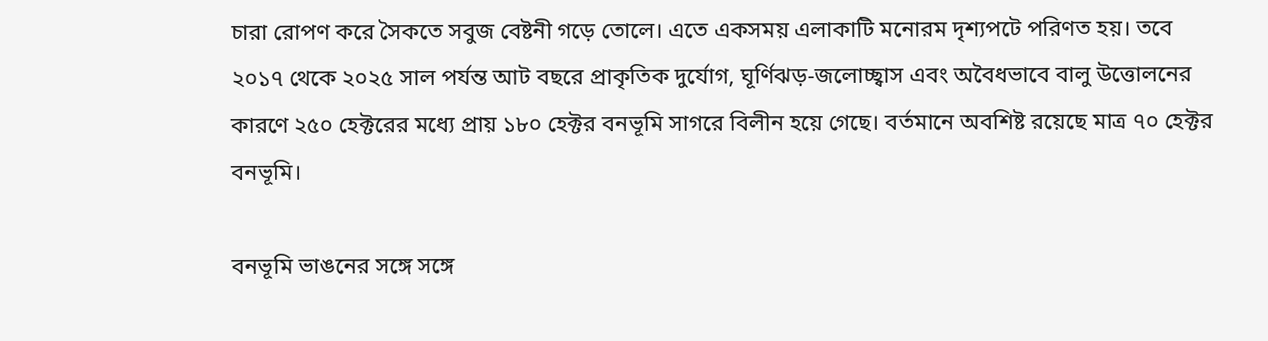চারা রোপণ করে সৈকতে সবুজ বেষ্টনী গড়ে তোলে। এতে একসময় এলাকাটি মনোরম দৃশ্যপটে পরিণত হয়। তবে ২০১৭ থেকে ২০২৫ সাল পর্যন্ত আট বছরে প্রাকৃতিক দুর্যোগ, ঘূর্ণিঝড়-জলোচ্ছ্বাস এবং অবৈধভাবে বালু উত্তোলনের কারণে ২৫০ হেক্টরের মধ্যে প্রায় ১৮০ হেক্টর বনভূমি সাগরে বিলীন হয়ে গেছে। বর্তমানে অবশিষ্ট রয়েছে মাত্র ৭০ হেক্টর বনভূমি।

বনভূমি ভাঙনের সঙ্গে সঙ্গে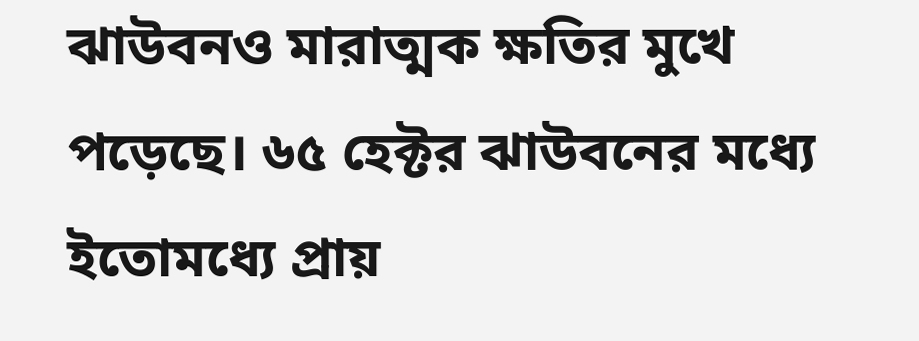ঝাউবনও মারাত্মক ক্ষতির মুখে পড়েছে। ৬৫ হেক্টর ঝাউবনের মধ্যে ইতোমধ্যে প্রায়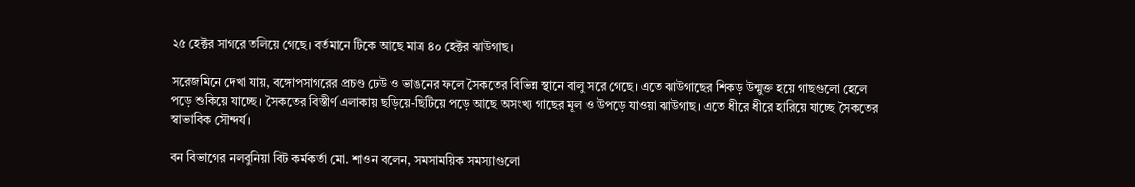২৫ হেক্টর সাগরে তলিয়ে গেছে। বর্তমানে টিকে আছে মাত্র ৪০ হেক্টর ঝাউগাছ।

সরেজমিনে দেখা যায়, বঙ্গোপসাগরের প্রচণ্ড ঢেউ ও ভাঙনের ফলে সৈকতের বিভিন্ন স্থানে বালু সরে গেছে। এতে ঝাউগাছের শিকড় উন্মুক্ত হয়ে গাছগুলো হেলে পড়ে শুকিয়ে যাচ্ছে। সৈকতের বিস্তীর্ণ এলাকায় ছড়িয়ে-ছিটিয়ে পড়ে আছে অসংখ্য গাছের মূল ও উপড়ে যাওয়া ঝাউগাছ। এতে ধীরে ধীরে হারিয়ে যাচ্ছে সৈকতের স্বাভাবিক সৌন্দর্য।

বন বিভাগের নলবুনিয়া বিট কর্মকর্তা মো. শাওন বলেন, সমসাময়িক সমস্যাগুলো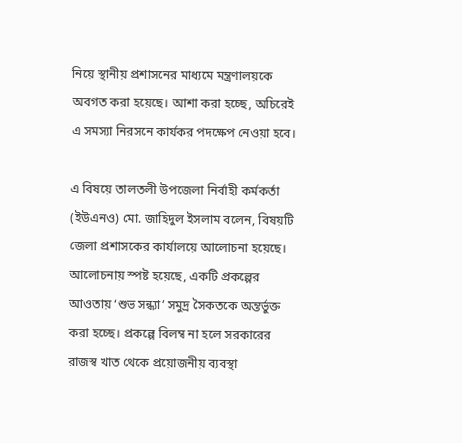নিয়ে স্থানীয় প্রশাসনের মাধ্যমে মন্ত্রণালয়কে অবগত করা হয়েছে। আশা করা হচ্ছে, অচিরেই এ সমস্যা নিরসনে কার্যকর পদক্ষেপ নেওয়া হবে।

এ বিষয়ে তালতলী উপজেলা নির্বাহী কর্মকর্তা (ইউএনও) মো. জাহিদুল ইসলাম বলেন, বিষয়টি জেলা প্রশাসকের কার্যালয়ে আলোচনা হয়েছে। আলোচনায় স্পষ্ট হয়েছে, একটি প্রকল্পের আওতায় ‘শুভ সন্ধ্যা’ সমুদ্র সৈকতকে অন্তর্ভুক্ত করা হচ্ছে। প্রকল্পে বিলম্ব না হলে সরকারের রাজস্ব খাত থেকে প্রয়োজনীয় ব্যবস্থা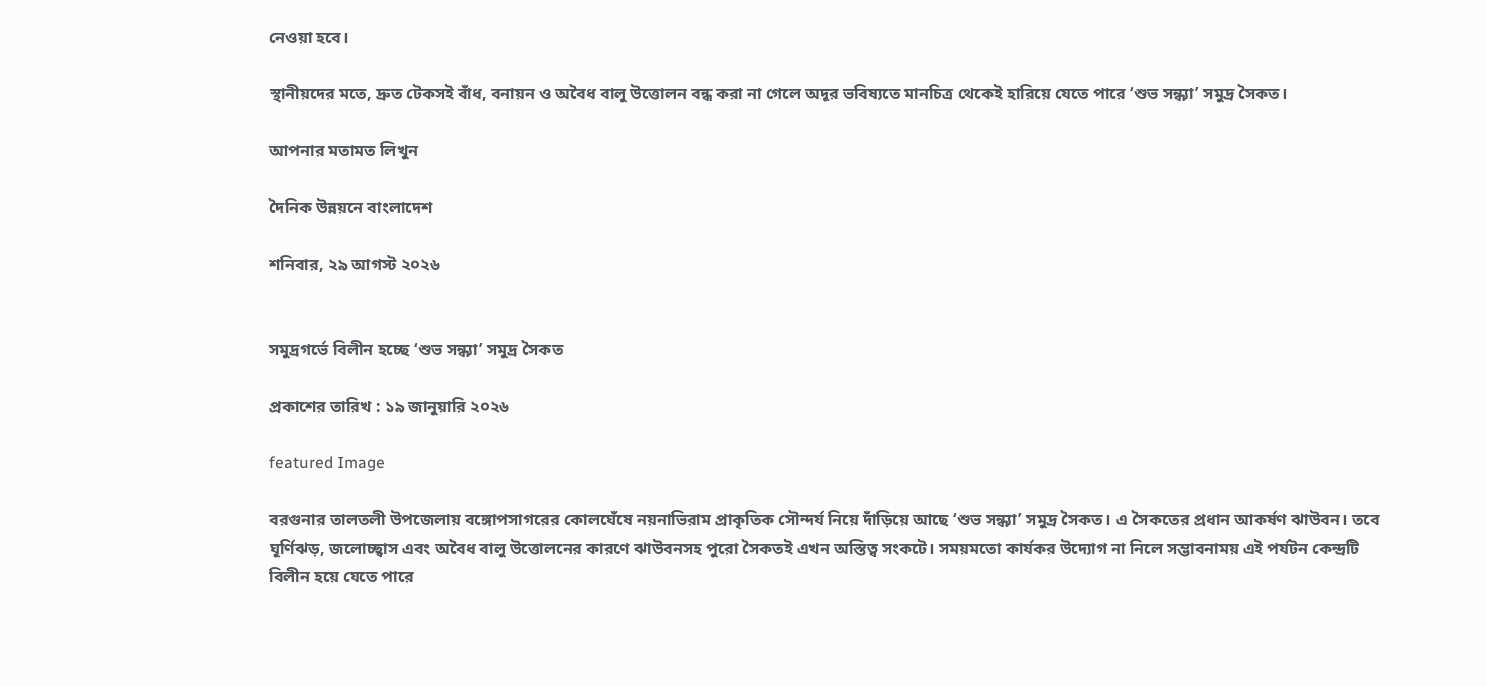নেওয়া হবে।

স্থানীয়দের মতে, দ্রুত টেকসই বাঁধ, বনায়ন ও অবৈধ বালু উত্তোলন বন্ধ করা না গেলে অদূর ভবিষ্যতে মানচিত্র থেকেই হারিয়ে যেতে পারে ‘শুভ সন্ধ্যা’ সমুদ্র সৈকত।

আপনার মতামত লিখুন

দৈনিক উন্নয়নে বাংলাদেশ

শনিবার, ২৯ আগস্ট ২০২৬


সমুদ্রগর্ভে বিলীন হচ্ছে ‘শুভ সন্ধ্যা’ সমুদ্র সৈকত

প্রকাশের তারিখ : ১৯ জানুয়ারি ২০২৬

featured Image

বরগুনার তালতলী উপজেলায় বঙ্গোপসাগরের কোলঘেঁষে নয়নাভিরাম প্রাকৃতিক সৌন্দর্য নিয়ে দাঁড়িয়ে আছে ‘শুভ সন্ধ্যা’ সমুদ্র সৈকত। এ সৈকতের প্রধান আকর্ষণ ঝাউবন। তবে ঘূর্ণিঝড়, জলোচ্ছ্বাস এবং অবৈধ বালু উত্তোলনের কারণে ঝাউবনসহ পুরো সৈকতই এখন অস্তিত্ব সংকটে। সময়মতো কার্যকর উদ্যোগ না নিলে সম্ভাবনাময় এই পর্যটন কেন্দ্রটি বিলীন হয়ে যেতে পারে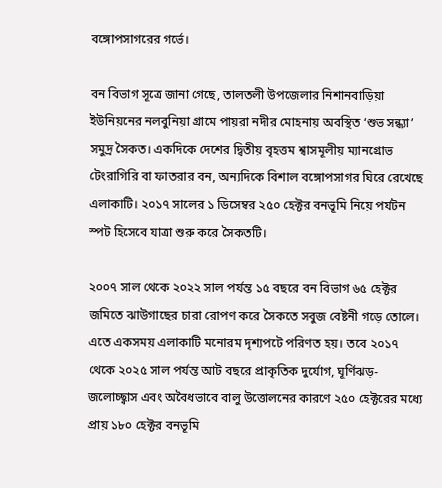বঙ্গোপসাগরের গর্ভে।

বন বিভাগ সূত্রে জানা গেছে, তালতলী উপজেলার নিশানবাড়িয়া ইউনিয়নের নলবুনিয়া গ্রামে পায়রা নদীর মোহনায় অবস্থিত ‘শুভ সন্ধ্যা’ সমুদ্র সৈকত। একদিকে দেশের দ্বিতীয় বৃহত্তম শ্বাসমূলীয় ম্যানগ্রোভ টেংরাগিরি বা ফাতরার বন, অন্যদিকে বিশাল বঙ্গোপসাগর ঘিরে রেখেছে এলাকাটি। ২০১৭ সালের ১ ডিসেম্বর ২৫০ হেক্টর বনভূমি নিয়ে পর্যটন স্পট হিসেবে যাত্রা শুরু করে সৈকতটি।

২০০৭ সাল থেকে ২০২২ সাল পর্যন্ত ১৫ বছরে বন বিভাগ ৬৫ হেক্টর জমিতে ঝাউগাছের চারা রোপণ করে সৈকতে সবুজ বেষ্টনী গড়ে তোলে। এতে একসময় এলাকাটি মনোরম দৃশ্যপটে পরিণত হয়। তবে ২০১৭ থেকে ২০২৫ সাল পর্যন্ত আট বছরে প্রাকৃতিক দুর্যোগ, ঘূর্ণিঝড়-জলোচ্ছ্বাস এবং অবৈধভাবে বালু উত্তোলনের কারণে ২৫০ হেক্টরের মধ্যে প্রায় ১৮০ হেক্টর বনভূমি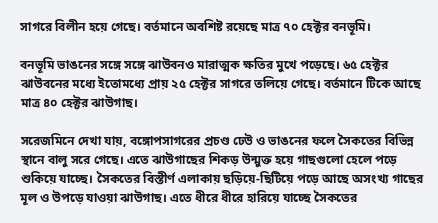সাগরে বিলীন হয়ে গেছে। বর্তমানে অবশিষ্ট রয়েছে মাত্র ৭০ হেক্টর বনভূমি।

বনভূমি ভাঙনের সঙ্গে সঙ্গে ঝাউবনও মারাত্মক ক্ষতির মুখে পড়েছে। ৬৫ হেক্টর ঝাউবনের মধ্যে ইতোমধ্যে প্রায় ২৫ হেক্টর সাগরে তলিয়ে গেছে। বর্তমানে টিকে আছে মাত্র ৪০ হেক্টর ঝাউগাছ।

সরেজমিনে দেখা যায়, বঙ্গোপসাগরের প্রচণ্ড ঢেউ ও ভাঙনের ফলে সৈকতের বিভিন্ন স্থানে বালু সরে গেছে। এতে ঝাউগাছের শিকড় উন্মুক্ত হয়ে গাছগুলো হেলে পড়ে শুকিয়ে যাচ্ছে। সৈকতের বিস্তীর্ণ এলাকায় ছড়িয়ে-ছিটিয়ে পড়ে আছে অসংখ্য গাছের মূল ও উপড়ে যাওয়া ঝাউগাছ। এতে ধীরে ধীরে হারিয়ে যাচ্ছে সৈকতের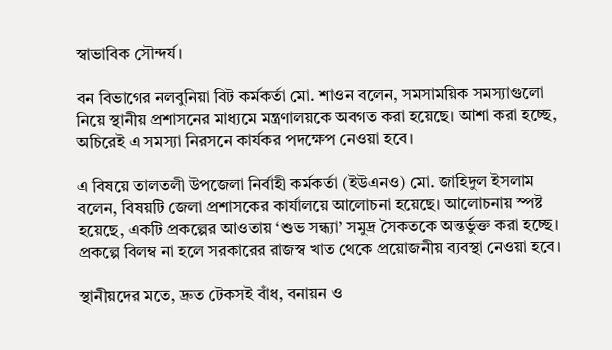স্বাভাবিক সৌন্দর্য।

বন বিভাগের নলবুনিয়া বিট কর্মকর্তা মো. শাওন বলেন, সমসাময়িক সমস্যাগুলো নিয়ে স্থানীয় প্রশাসনের মাধ্যমে মন্ত্রণালয়কে অবগত করা হয়েছে। আশা করা হচ্ছে, অচিরেই এ সমস্যা নিরসনে কার্যকর পদক্ষেপ নেওয়া হবে।

এ বিষয়ে তালতলী উপজেলা নির্বাহী কর্মকর্তা (ইউএনও) মো. জাহিদুল ইসলাম বলেন, বিষয়টি জেলা প্রশাসকের কার্যালয়ে আলোচনা হয়েছে। আলোচনায় স্পষ্ট হয়েছে, একটি প্রকল্পের আওতায় ‘শুভ সন্ধ্যা’ সমুদ্র সৈকতকে অন্তর্ভুক্ত করা হচ্ছে। প্রকল্পে বিলম্ব না হলে সরকারের রাজস্ব খাত থেকে প্রয়োজনীয় ব্যবস্থা নেওয়া হবে।

স্থানীয়দের মতে, দ্রুত টেকসই বাঁধ, বনায়ন ও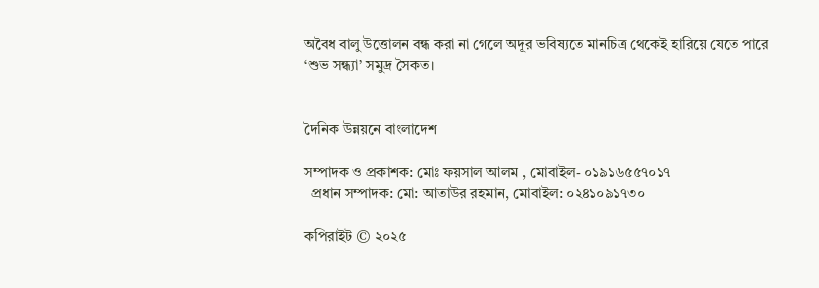অবৈধ বালু উত্তোলন বন্ধ করা না গেলে অদূর ভবিষ্যতে মানচিত্র থেকেই হারিয়ে যেতে পারে ‘শুভ সন্ধ্যা’ সমুদ্র সৈকত।


দৈনিক উন্নয়নে বাংলাদেশ

সম্পাদক ও প্রকাশক: মোঃ ফয়সাল আলম , মোবাইল- ০১৯১৬৫৫৭০১৭
  প্রধান সম্পাদক: মো: আতাউর রহমান, মোবাইল: ০২৪১০৯১৭৩০

কপিরাইট © ২০২৫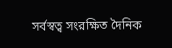সর্বস্বত্ব সংরক্ষিত দৈনিক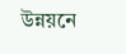উন্নয়নে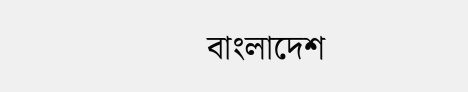বাংলাদেশ